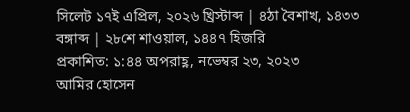সিলেট ১৭ই এপ্রিল, ২০২৬ খ্রিস্টাব্দ | ৪ঠা বৈশাখ, ১৪৩৩ বঙ্গাব্দ | ২৮শে শাওয়াল, ১৪৪৭ হিজরি
প্রকাশিত: ১:৪৪ অপরাহ্ণ, নভেম্বর ২৩, ২০২৩
আমির হোসেন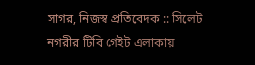সাগর, নিজস্ব প্রতিবেদক :: সিলেট নগরীর টিবি গেইট এলাকায়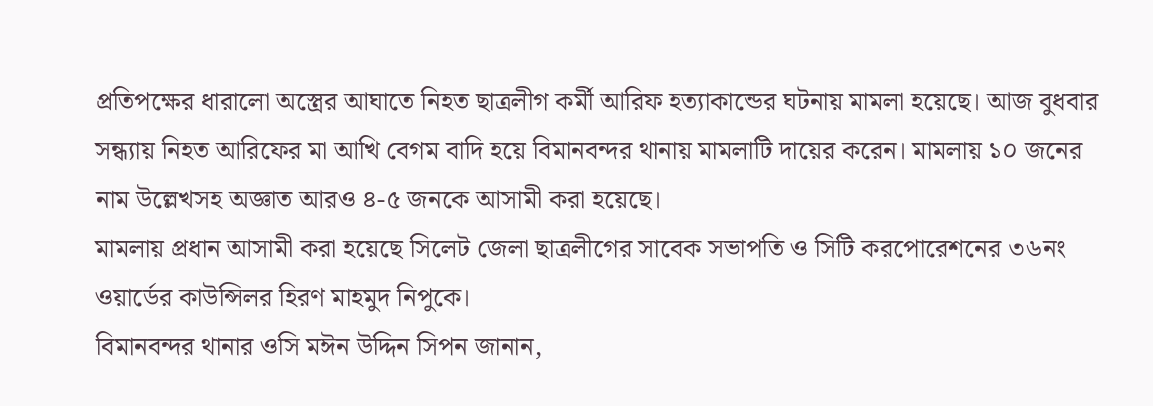প্রতিপক্ষের ধারালো অস্ত্রের আঘাতে নিহত ছাত্রলীগ কর্মী আরিফ হত্যাকান্ডের ঘটনায় মামলা হয়েছে। আজ বুধবার সন্ধ্যায় নিহত আরিফের মা আখি বেগম বাদি হয়ে বিমানবন্দর থানায় মামলাটি দায়ের করেন। মামলায় ১০ জনের নাম উল্লেখসহ অজ্ঞাত আরও ৪-৫ জনকে আসামী করা হয়েছে।
মামলায় প্রধান আসামী করা হয়েছে সিলেট জেলা ছাত্রলীগের সাবেক সভাপতি ও সিটি করপোরেশনের ৩৬নং ওয়ার্ডের কাউন্সিলর হিরণ মাহমুদ নিপুকে।
বিমানবন্দর থানার ওসি মঈন উদ্দিন সিপন জানান,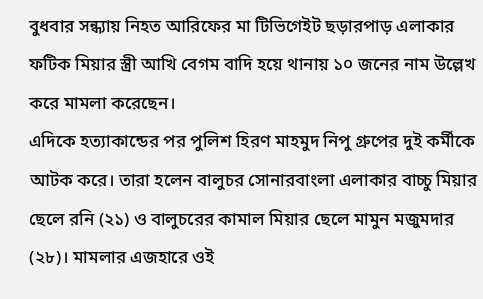বুধবার সন্ধ্যায় নিহত আরিফের মা টিভিগেইট ছড়ারপাড় এলাকার ফটিক মিয়ার স্ত্রী আখি বেগম বাদি হয়ে থানায় ১০ জনের নাম উল্লেখ করে মামলা করেছেন।
এদিকে হত্যাকান্ডের পর পুলিশ হিরণ মাহমুদ নিপু গ্রুপের দুই কর্মীকে আটক করে। তারা হলেন বালুচর সোনারবাংলা এলাকার বাচ্চু মিয়ার ছেলে রনি (২১) ও বালুচরের কামাল মিয়ার ছেলে মামুন মজুমদার (২৮)। মামলার এজহারে ওই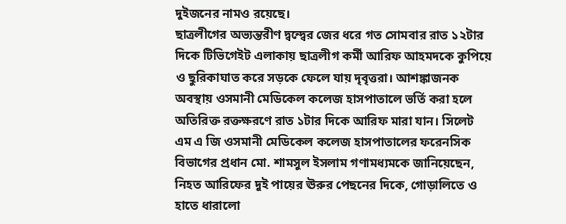দুইজনের নামও রয়েছে।
ছাত্রলীগের অভ্যন্তরীণ দ্বন্দ্বের জের ধরে গত সোমবার রাত ১২টার দিকে টিভিগেইট এলাকায় ছাত্রলীগ কর্মী আরিফ আহমদকে কুপিয়ে ও ছুরিকাঘাত করে সড়কে ফেলে যায় দৃবৃত্তরা। আশঙ্কাজনক অবস্থায় ওসমানী মেডিকেল কলেজ হাসপাতালে ভর্তি করা হলে অতিরিক্ত রক্তক্ষরণে রাত ১টার দিকে আরিফ মারা যান। সিলেট এম এ জি ওসমানী মেডিকেল কলেজ হাসপাতালের ফরেনসিক বিভাগের প্রধান মো. শামসুল ইসলাম গণামধ্যমকে জানিয়েছেন, নিহত আরিফের দুই পায়ের ঊরুর পেছনের দিকে, গোড়ালিতে ও হাতে ধারালো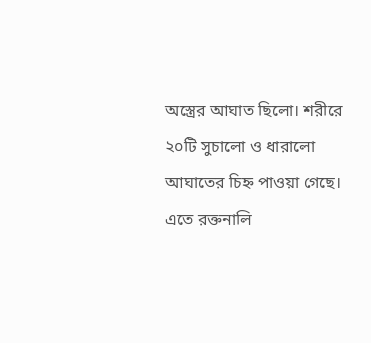অস্ত্রের আঘাত ছিলো। শরীরে ২০টি সুচালো ও ধারালো আঘাতের চিহ্ন পাওয়া গেছে। এতে রক্তনালি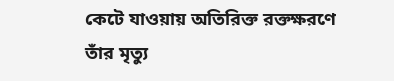কেটে যাওয়ায় অতিরিক্ত রক্তক্ষরণে তাঁর মৃত্যু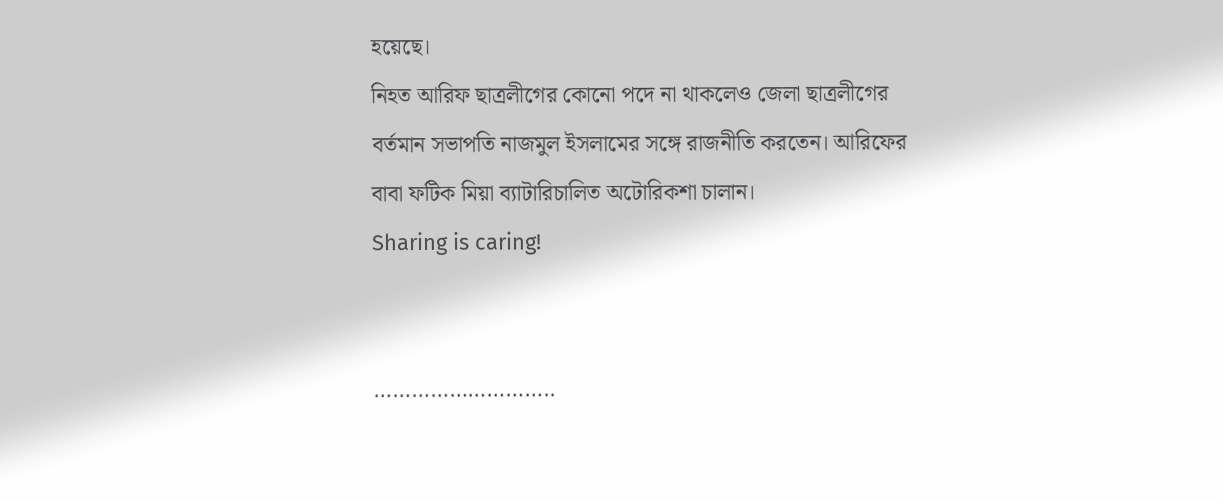হয়েছে।
নিহত আরিফ ছাত্রলীগের কোনো পদে না থাকলেও জেলা ছাত্রলীগের বর্তমান সভাপতি নাজমুল ইসলামের সঙ্গে রাজনীতি করতেন। আরিফের বাবা ফটিক মিয়া ব্যাটারিচালিত অটোরিকশা চালান।
Sharing is caring!


………………………..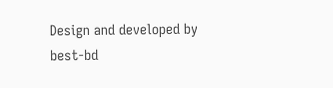Design and developed by best-bd